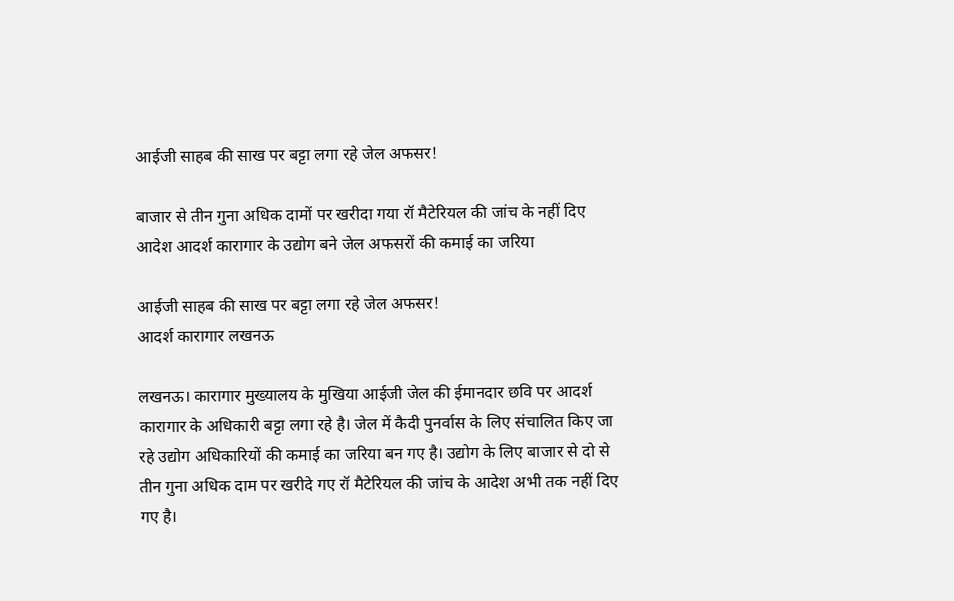आईजी साहब की साख पर बट्टा लगा रहे जेल अफसर!

बाजार से तीन गुना अधिक दामों पर खरीदा गया रॉ मैटेरियल की जांच के नहीं दिए आदेश आदर्श कारागार के उद्योग बने जेल अफसरों की कमाई का जरिया

आईजी साहब की साख पर बट्टा लगा रहे जेल अफसर!
आदर्श कारागार लखनऊ

लखनऊ। कारागार मुख्यालय के मुखिया आईजी जेल की ईमानदार छवि पर आदर्श कारागार के अधिकारी बट्टा लगा रहे है। जेल में कैदी पुनर्वास के लिए संचालित किए जा रहे उद्योग अधिकारियों की कमाई का जरिया बन गए है। उद्योग के लिए बाजार से दो से तीन गुना अधिक दाम पर खरीदे गए रॉ मैटेरियल की जांच के आदेश अभी तक नहीं दिए गए है।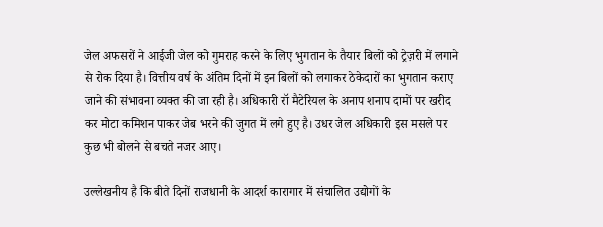जेल अफसरों ने आईजी जेल को गुमराह करने के लिए भुगतान के तैयार बिलों को ट्रेज़री में लगाने से रोक दिया है। वित्तीय वर्ष के अंतिम दिनों में इन बिलों को लगाकर ठेकेदारों का भुगतान कराए जाने की संभावना व्यक्त की जा रही है। अधिकारी रॉ मैटेरियल के अनाप शनाप दामों पर खरीद कर मोटा कमिशन पाकर जेब भरने की जुगत में लगे हुए है। उधर जेल अधिकारी इस मसले पर कुछ भी बोलने से बचते नजर आए।

उल्लेखनीय है कि बीते दिनों राजधानी के आदर्श कारागार में संचालित उद्योगों के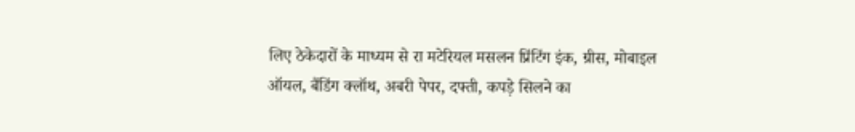लिए ठेकेदारों के माध्यम से रा मटेरियल मसलन प्रिंटिंग इंक, ग्रीस, मोबाइल ऑयल, बैंडिंग क्लॉथ, अबरी पेपर, दफ्ती, कपड़े सिलने का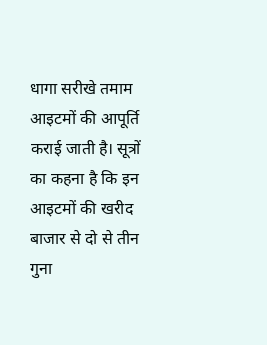धागा सरीखे तमाम आइटमों की आपूर्ति कराई जाती है। सूत्रों का कहना है कि इन आइटमों की खरीद बाजार से दो से तीन गुना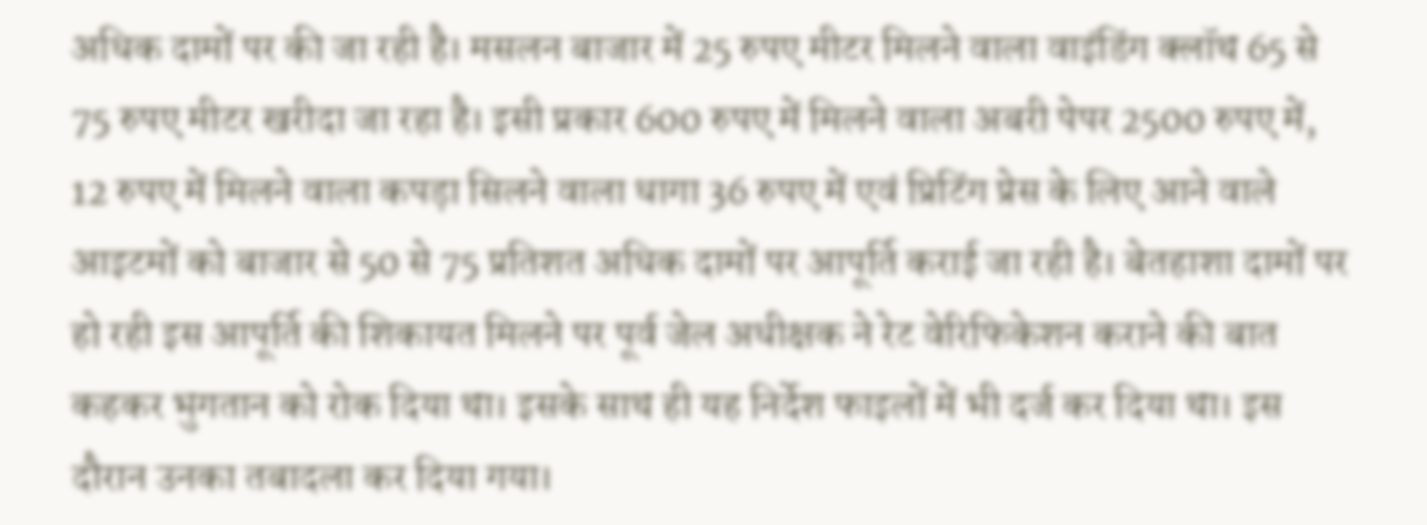अधिक दामों पर की जा रही है। मसलन बाजार में 25 रुपए मीटर मिलने वाला वाइंडिंग क्लॉथ 65 से 75 रुपए मीटर खरीदा जा रहा है। इसी प्रकार 600 रुपए में मिलने वाला अबरी पेपर 2500 रुपए में, 12 रुपए में मिलने वाला कपड़ा सिलने वाला धागा 36 रुपए में एवं प्रिटिंग प्रेस के लिए आने वाले आइटमों को बाजार से 50 से 75 प्रतिशत अधिक दामों पर आपूर्ति कराई जा रही है। बेतहाशा दामों पर हो रही इस आपूर्ति की शिकायत मिलने पर पूर्व जेल अधीक्षक ने रेट वेरिफिकेशन कराने की बात कहकर भुगतान को रोक दिया था। इसके साथ ही यह निर्देश फाइलों में भी दर्ज कर दिया था। इस दौरान उनका तबादला कर दिया गया।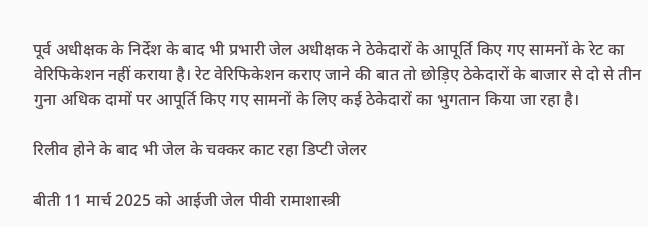पूर्व अधीक्षक के निर्देश के बाद भी प्रभारी जेल अधीक्षक ने ठेकेदारों के आपूर्ति किए गए सामनों के रेट का वेरिफिकेशन नहीं कराया है। रेट वेरिफिकेशन कराए जाने की बात तो छोड़िए ठेकेदारों के बाजार से दो से तीन गुना अधिक दामों पर आपूर्ति किए गए सामनों के लिए कई ठेकेदारों का भुगतान किया जा रहा है।

रिलीव होने के बाद भी जेल के चक्कर काट रहा डिप्टी जेलर

बीती 11 मार्च 2025 को आईजी जेल पीवी रामाशास्त्री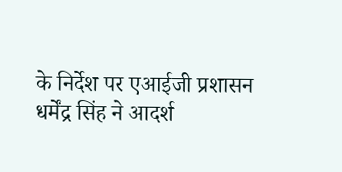के निर्देश पर एआईजी प्रशासन धर्मेंद्र सिंह ने आदर्श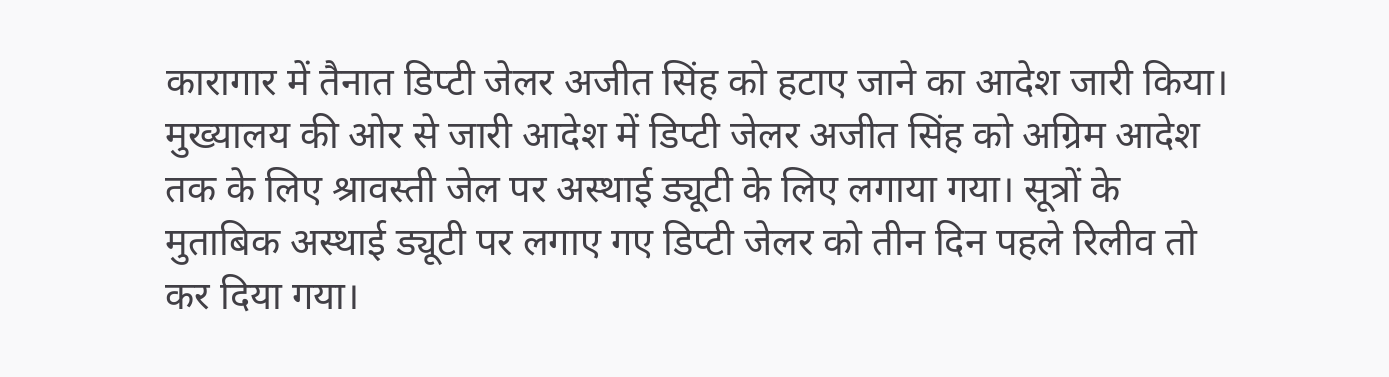कारागार में तैनात डिप्टी जेलर अजीत सिंह को हटाए जाने का आदेश जारी किया। मुख्यालय की ओर से जारी आदेश में डिप्टी जेलर अजीत सिंह को अग्रिम आदेश तक के लिए श्रावस्ती जेल पर अस्थाई ड्यूटी के लिए लगाया गया। सूत्रों के मुताबिक अस्थाई ड्यूटी पर लगाए गए डिप्टी जेलर को तीन दिन पहले रिलीव तो कर दिया गया।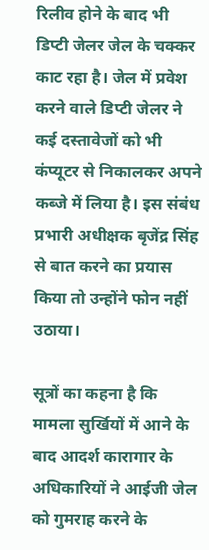रिलीव होने के बाद भी डिप्टी जेलर जेल के चक्कर काट रहा है। जेल में प्रवेश करने वाले डिप्टी जेलर ने कई दस्तावेजों को भी कंप्यूटर से निकालकर अपने कब्जे में लिया है। इस संबंध प्रभारी अधीक्षक बृजेंद्र सिंह से बात करने का प्रयास किया तो उन्होंने फोन नहीं उठाया।

सूत्रों का कहना है कि मामला सुर्खियों में आने के बाद आदर्श कारागार के अधिकारियों ने आईजी जेल को गुमराह करने के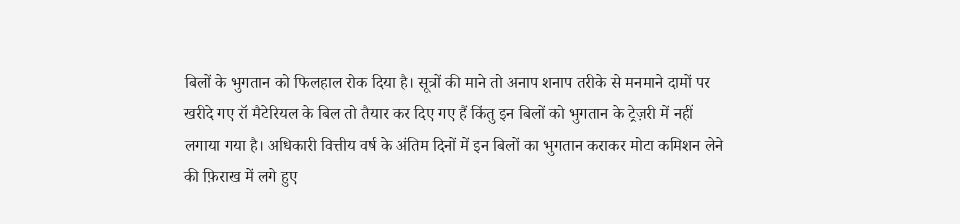बिलों के भुगतान को फिलहाल रोक दिया है। सूत्रों की माने तो अनाप शनाप तरीके से मनमाने दामों पर खरीदे गए रॉ मैटेरियल के बिल तो तैयार कर दिए गए हैं किंतु इन बिलों को भुगतान के ट्रेज़री में नहीं लगाया गया है। अधिकारी वित्तीय वर्ष के अंतिम दिनों में इन बिलों का भुगतान कराकर मोटा कमिशन लेने की फ़िराख में लगे हुए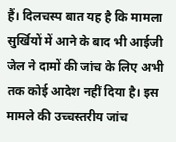हैं। दिलचस्प बात यह है कि मामला सुर्खियों में आने के बाद भी आईजी जेल ने दामों की जांच के लिए अभी तक कोई आदेश नहीं दिया है। इस मामले की उच्चस्तरीय जांच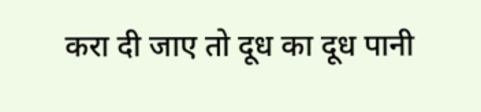करा दी जाए तो दूध का दूध पानी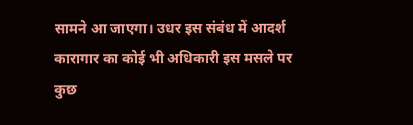सामने आ जाएगा। उधर इस संबंध में आदर्श कारागार का कोई भी अधिकारी इस मसले पर कुछ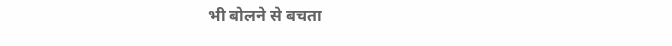भी बोलने से बचता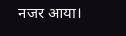नजर आया।